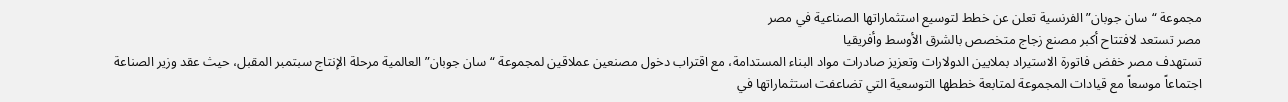مجموعة “سان جوبان” الفرنسية تعلن عن خطط لتوسيع استثماراتها الصناعية في مصر
مصر تستعد لافتتاح أكبر مصنع زجاج متخصص بالشرق الأوسط وأفريقيا
تستهدف مصر خفض فاتورة الاستيراد بملايين الدولارات وتعزيز صادرات مواد البناء المستدامة، مع اقتراب دخول مصنعين عملاقين لمجموعة “سان جوبان” العالمية مرحلة الإنتاج سبتمبر المقبل، حيث عقد وزير الصناعة اجتماعاً موسعاً مع قيادات المجموعة لمتابعة خططها التوسعية التي تضاعفت استثماراتها في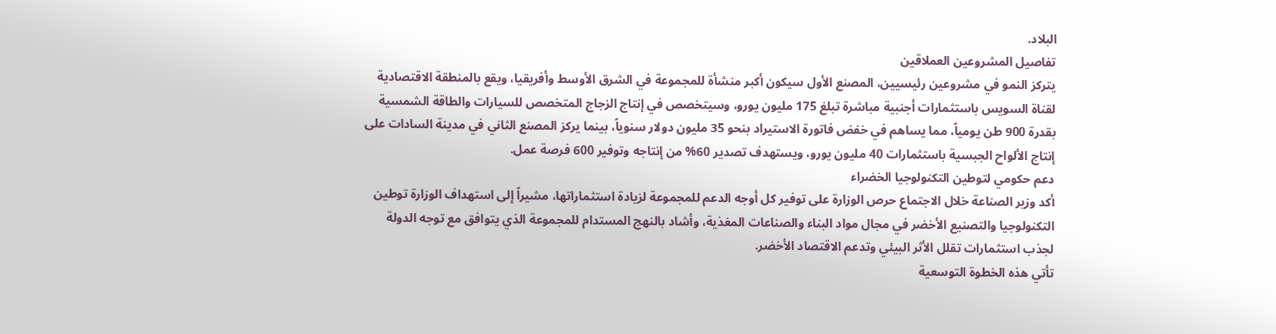البلاد.
تفاصيل المشروعين العملاقين
يتركز النمو في مشروعين رئيسيين، المصنع الأول سيكون أكبر منشأة للمجموعة في الشرق الأوسط وأفريقيا، ويقع بالمنطقة الاقتصادية لقناة السويس باستثمارات أجنبية مباشرة تبلغ 175 مليون يورو، وسيتخصص في إنتاج الزجاج المتخصص للسيارات والطاقة الشمسية بقدرة 900 طن يومياً، مما يساهم في خفض فاتورة الاستيراد بنحو 35 مليون دولار سنوياً، بينما يركز المصنع الثاني في مدينة السادات على إنتاج الألواح الجبسية باستثمارات 40 مليون يورو، ويستهدف تصدير 60% من إنتاجه وتوفير 600 فرصة عمل.
دعم حكومي لتوطين التكنولوجيا الخضراء
أكد وزير الصناعة خلال الاجتماع حرص الوزارة على توفير كل أوجه الدعم للمجموعة لزيادة استثماراتها، مشيراً إلى استهداف الوزارة توطين التكنولوجيا والتصنيع الأخضر في مجال مواد البناء والصناعات المغذية، وأشاد بالنهج المستدام للمجموعة الذي يتوافق مع توجه الدولة لجذب استثمارات تقلل الأثر البيئي وتدعم الاقتصاد الأخضر.
تأتي هذه الخطوة التوسعية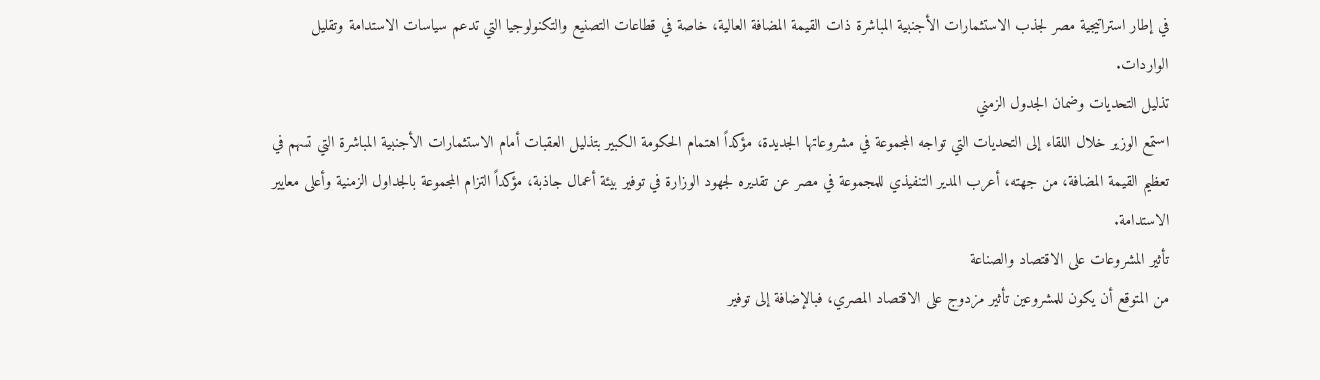في إطار استراتيجية مصر لجذب الاستثمارات الأجنبية المباشرة ذات القيمة المضافة العالية، خاصة في قطاعات التصنيع والتكنولوجيا التي تدعم سياسات الاستدامة وتقليل الواردات.
تذليل التحديات وضمان الجدول الزمني
استمع الوزير خلال اللقاء إلى التحديات التي تواجه المجموعة في مشروعاتها الجديدة، مؤكداً اهتمام الحكومة الكبير بتذليل العقبات أمام الاستثمارات الأجنبية المباشرة التي تسهم في تعظيم القيمة المضافة، من جهته، أعرب المدير التنفيذي للمجموعة في مصر عن تقديره لجهود الوزارة في توفير بيئة أعمال جاذبة، مؤكداً التزام المجموعة بالجداول الزمنية وأعلى معايير الاستدامة.
تأثير المشروعات على الاقتصاد والصناعة
من المتوقع أن يكون للمشروعين تأثير مزدوج على الاقتصاد المصري، فبالإضافة إلى توفير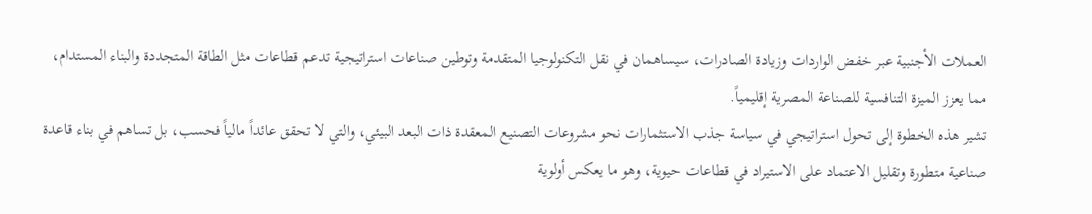العملات الأجنبية عبر خفض الواردات وزيادة الصادرات، سيساهمان في نقل التكنولوجيا المتقدمة وتوطين صناعات استراتيجية تدعم قطاعات مثل الطاقة المتجددة والبناء المستدام، مما يعزز الميزة التنافسية للصناعة المصرية إقليمياً.
تشير هذه الخطوة إلى تحول استراتيجي في سياسة جذب الاستثمارات نحو مشروعات التصنيع المعقدة ذات البعد البيئي، والتي لا تحقق عائداً مالياً فحسب، بل تساهم في بناء قاعدة صناعية متطورة وتقليل الاعتماد على الاستيراد في قطاعات حيوية، وهو ما يعكس أولوية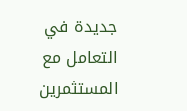جديدة في التعامل مع المستثمرين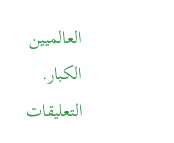العالميين الكبار.
التعليقات